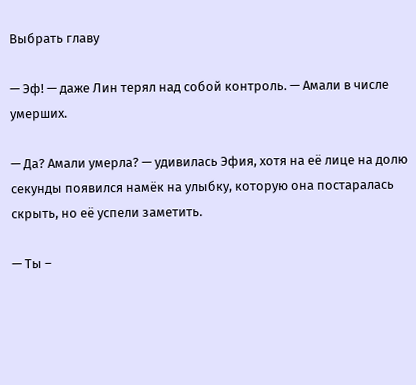Выбрать главу

— Эф! — даже Лин терял над собой контроль. — Амали в числе умерших.

— Да? Амали умерла? — удивилась Эфия, хотя на её лице на долю секунды появился намёк на улыбку, которую она постаралась скрыть, но её успели заметить.

— Ты –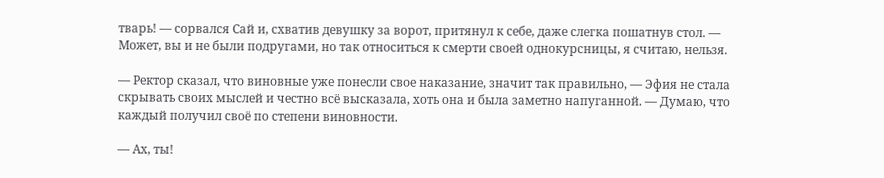тварь! — сорвался Сай и, схватив девушку за ворот, притянул к себе, даже слегка пошатнув стол. — Может, вы и не были подругами, но так относиться к смерти своей однокурсницы, я считаю, нельзя.

— Ректор сказал, что виновные уже понесли свое наказание, значит так правильно, — Эфия не стала скрывать своих мыслей и честно всё высказала, хоть она и была заметно напуганной. — Думаю, что каждый получил своё по степени виновности.

— Ах, ты!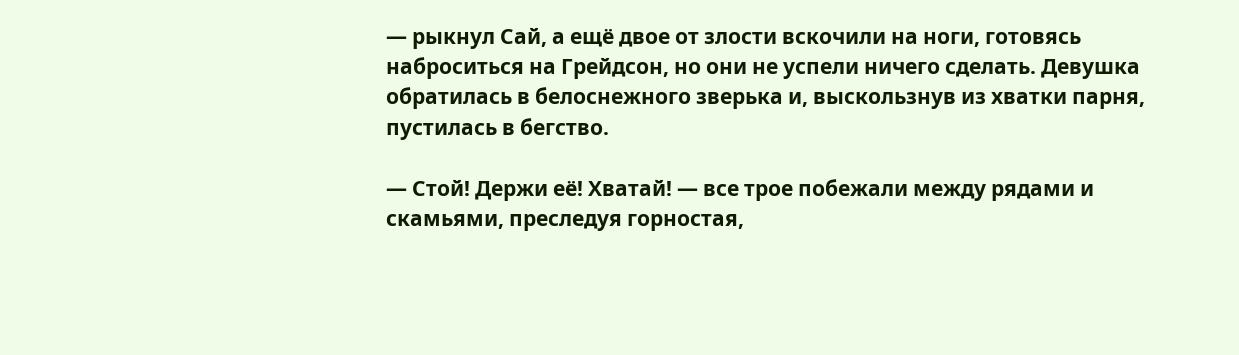— рыкнул Сай, а ещё двое от злости вскочили на ноги, готовясь наброситься на Грейдсон, но они не успели ничего сделать. Девушка обратилась в белоснежного зверька и, выскользнув из хватки парня, пустилась в бегство.

— Стой! Держи её! Хватай! — все трое побежали между рядами и скамьями, преследуя горностая,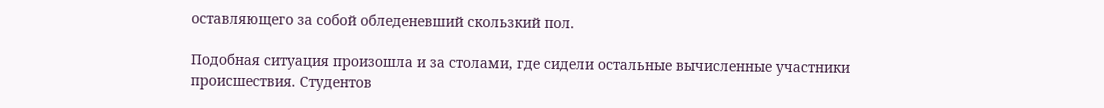оставляющего за собой обледеневший скользкий пол.

Подобная ситуация произошла и за столами, где сидели остальные вычисленные участники происшествия. Студентов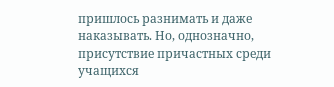пришлось разнимать и даже наказывать. Но, однозначно, присутствие причастных среди учащихся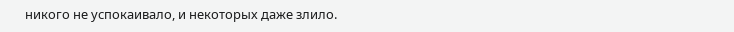никого не успокаивало, и некоторых даже злило.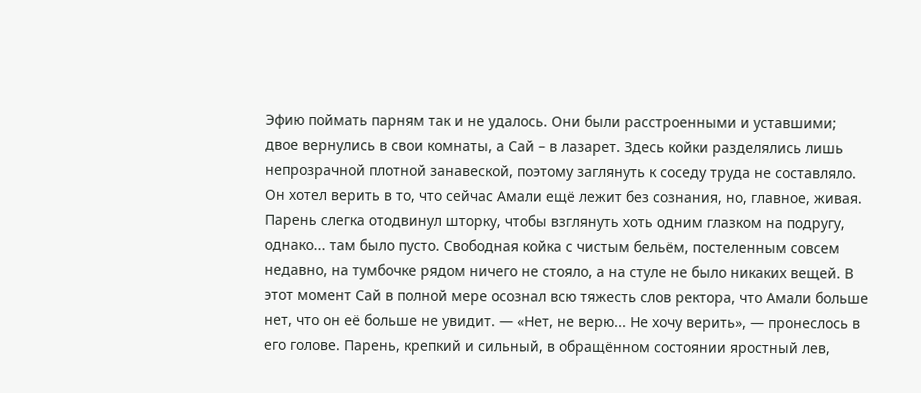Эфию поймать парням так и не удалось. Они были расстроенными и уставшими; двое вернулись в свои комнаты, а Сай – в лазарет. Здесь койки разделялись лишь непрозрачной плотной занавеской, поэтому заглянуть к соседу труда не составляло. Он хотел верить в то, что сейчас Амали ещё лежит без сознания, но, главное, живая. Парень слегка отодвинул шторку, чтобы взглянуть хоть одним глазком на подругу, однако... там было пусто. Свободная койка с чистым бельём, постеленным совсем недавно, на тумбочке рядом ничего не стояло, а на стуле не было никаких вещей. В этот момент Сай в полной мере осознал всю тяжесть слов ректора, что Амали больше нет, что он её больше не увидит. — «Нет, не верю... Не хочу верить», — пронеслось в его голове. Парень, крепкий и сильный, в обращённом состоянии яростный лев,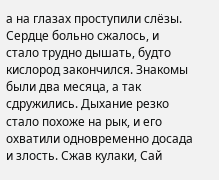а на глазах проступили слёзы. Сердце больно сжалось, и стало трудно дышать, будто кислород закончился. Знакомы были два месяца, а так сдружились. Дыхание резко стало похоже на рык, и его охватили одновременно досада и злость. Сжав кулаки, Сай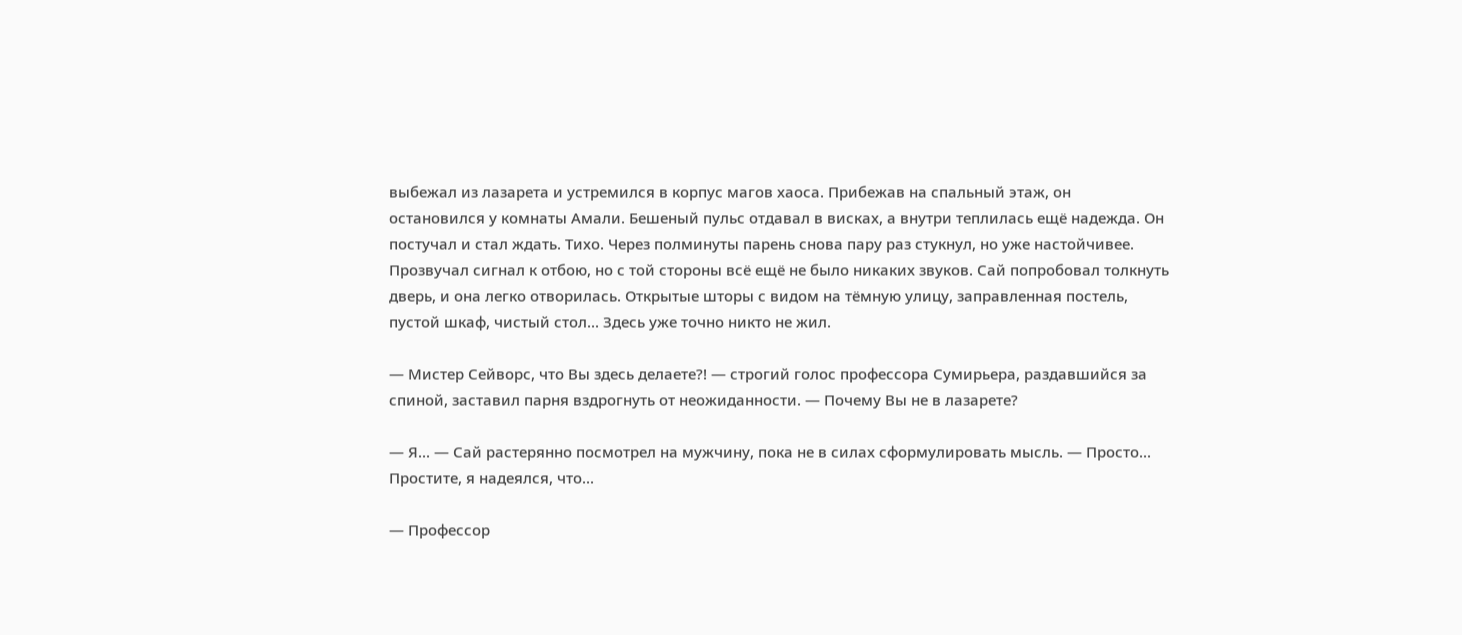выбежал из лазарета и устремился в корпус магов хаоса. Прибежав на спальный этаж, он остановился у комнаты Амали. Бешеный пульс отдавал в висках, а внутри теплилась ещё надежда. Он постучал и стал ждать. Тихо. Через полминуты парень снова пару раз стукнул, но уже настойчивее. Прозвучал сигнал к отбою, но с той стороны всё ещё не было никаких звуков. Сай попробовал толкнуть дверь, и она легко отворилась. Открытые шторы с видом на тёмную улицу, заправленная постель, пустой шкаф, чистый стол... Здесь уже точно никто не жил.

— Мистер Сейворс, что Вы здесь делаете?! — строгий голос профессора Сумирьера, раздавшийся за спиной, заставил парня вздрогнуть от неожиданности. — Почему Вы не в лазарете?

— Я... — Сай растерянно посмотрел на мужчину, пока не в силах сформулировать мысль. — Просто... Простите, я надеялся, что...

— Профессор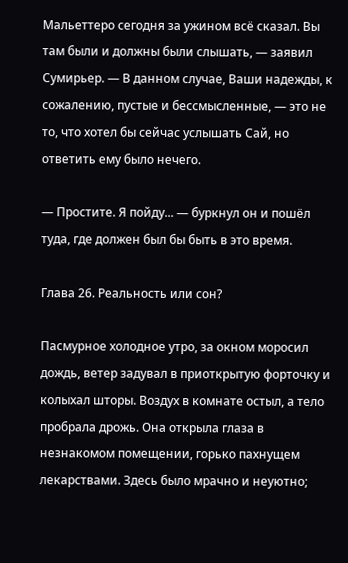Мальеттеро сегодня за ужином всё сказал. Вы там были и должны были слышать, — заявил Сумирьер. — В данном случае, Ваши надежды, к сожалению, пустые и бессмысленные, — это не то, что хотел бы сейчас услышать Сай, но ответить ему было нечего.

— Простите. Я пойду... — буркнул он и пошёл туда, где должен был бы быть в это время.

Глава 26. Реальность или сон?

Пасмурное холодное утро, за окном моросил дождь, ветер задувал в приоткрытую форточку и колыхал шторы. Воздух в комнате остыл, а тело пробрала дрожь. Она открыла глаза в незнакомом помещении, горько пахнущем лекарствами. Здесь было мрачно и неуютно;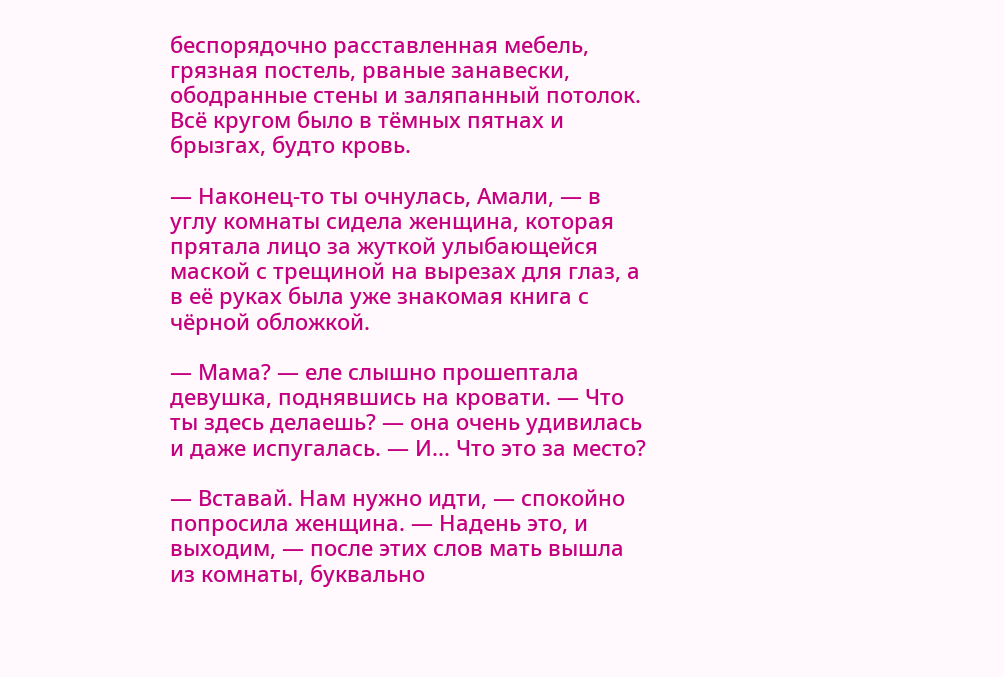беспорядочно расставленная мебель, грязная постель, рваные занавески, ободранные стены и заляпанный потолок. Всё кругом было в тёмных пятнах и брызгах, будто кровь.

— Наконец-то ты очнулась, Амали, — в углу комнаты сидела женщина, которая прятала лицо за жуткой улыбающейся маской с трещиной на вырезах для глаз, а в её руках была уже знакомая книга с чёрной обложкой.

— Мама? — еле слышно прошептала девушка, поднявшись на кровати. — Что ты здесь делаешь? — она очень удивилась и даже испугалась. — И... Что это за место?

— Вставай. Нам нужно идти, — спокойно попросила женщина. — Надень это, и выходим, — после этих слов мать вышла из комнаты, буквально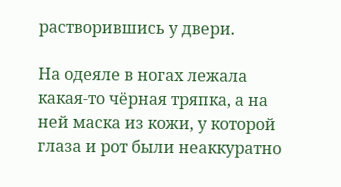растворившись у двери.

На одеяле в ногах лежала какая-то чёрная тряпка, а на ней маска из кожи, у которой глаза и рот были неаккуратно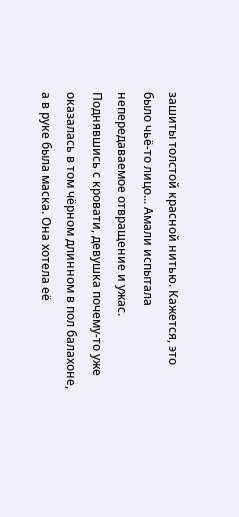зашиты толстой красной нитью. Кажется, это было чьё-то лицо... Амали испытала непередаваемое отвращение и ужас. Поднявшись с кровати, девушка почему-то уже оказалась в том чёрном длинном в пол балахоне, а в руке была маска. Она хотела её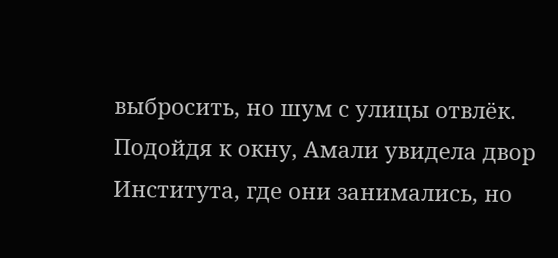выбросить, но шум с улицы отвлёк. Подойдя к окну, Амали увидела двор Института, где они занимались, но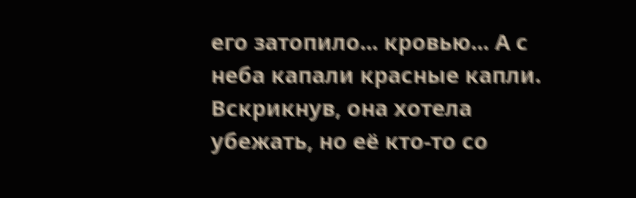его затопило... кровью... А с неба капали красные капли. Вскрикнув, она хотела убежать, но её кто-то со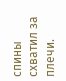спины схватил за плечи.